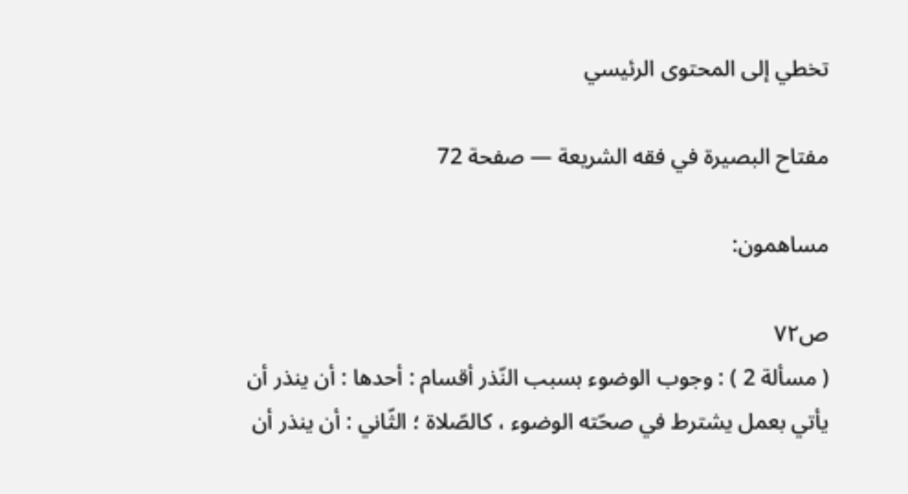تخطي إلى المحتوى الرئيسي

مفتاح البصيرة في فقه الشريعة — صفحة 72

مساهمون:

ص٧٢
( مسألة 2 ) : وجوب الوضوء بسبب النّذر أقسام : أحدها : أن ينذر أن يأتي بعمل يشترط في صحّته الوضوء ، كالصّلاة ؛ الثّاني : أن ينذر أن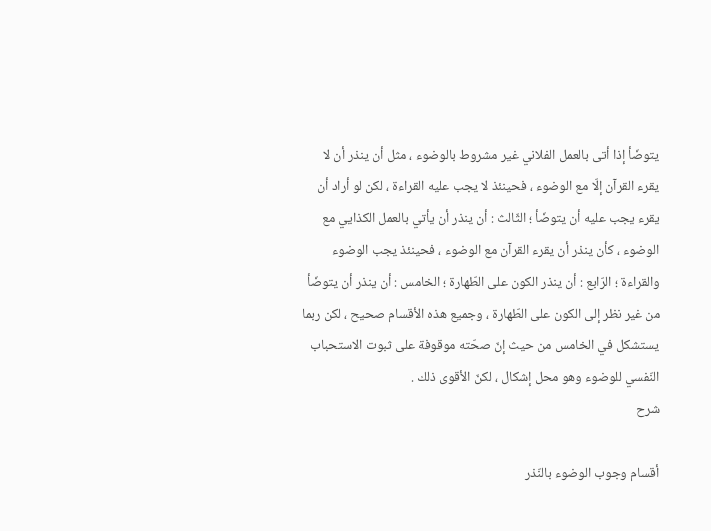يتوضّأ إذا أتى بالعمل الفلاني غير مشروط بالوضوء ، مثل أن ينذر أن لا يقرء القرآن إلّا مع الوضوء ، فحينئذ لا يجب عليه القراءة ، لكن لو أراد أن يقرء يجب عليه أن يتوضّأ ؛ الثّالث : أن ينذر أن يأتي بالعمل الكذايي مع الوضوء ، كأن ينذر أن يقرء القرآن مع الوضوء ، فحينئذ يجب الوضوء والقراءة ؛ الرّابع : أن ينذر الكون على الطّهارة ؛ الخامس : أن ينذر أن يتوضّأ من غير نظر إلى الكون على الطّهارة ، وجميع هذه الأقسام صحيح ، لكن ربما يستشكل في الخامس من حيث إنّ صحّته موقوفة على ثبوت الاستحباب النّفسي للوضوء وهو محل إشكال ، لكنّ الأقوى ذلك .
شرح

أقسام وجوب الوضوء بالنّذر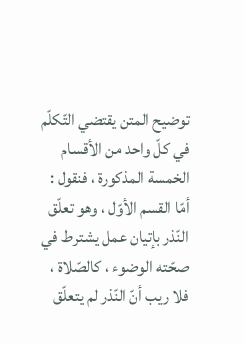توضيح المتن يقتضي التّكلّم في كلّ واحد من الأقسام الخمسة المذكورة ، فنقول : أمّا القسم الأوّل ، وهو تعلّق النّذر بإتيان عمل يشترط في صحّته الوضوء ، كالصّلاة ، فلا ريب أنّ النّذر لم يتعلّق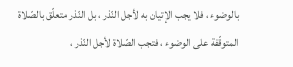بالوضوء ، فلا يجب الإتيان به لأجل النّذر ، بل النّذر متعلّق بالصّلاة المتوقّفة على الوضوء ، فتجب الصّلاة لأجل النّذر ،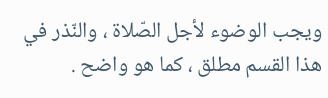ويجب الوضوء لأجل الصّلاة ، والنّذر في هذا القسم مطلق ، كما هو واضح .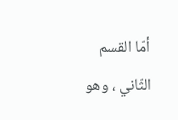أمّا القسم الثّاني ، وهو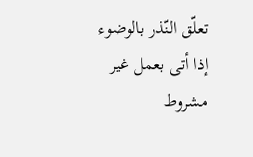تعلّق النّذر بالوضوء إذا أتى بعمل غير مشروط